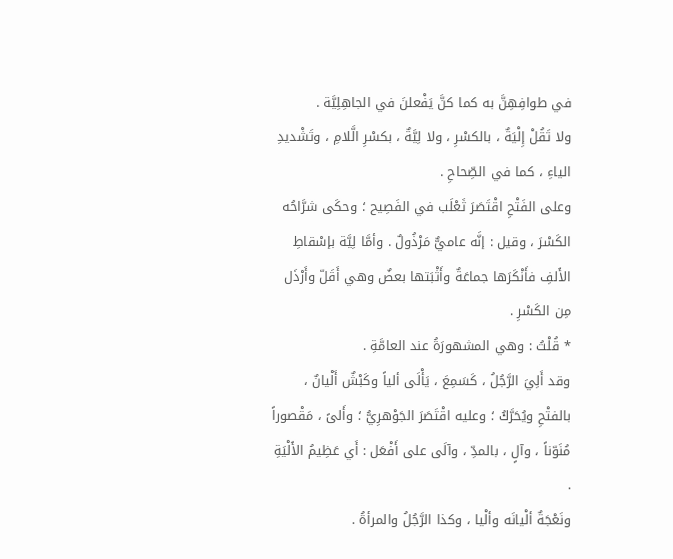في طوافِهِنَّ به كما كنَّ يَفْعلنَ في الجاهِلِيَّة .
ولا تَقُلْ إِلْيَةٌ ، بالكسْرِ ، ولا لِيَّةٌ ، بكسْرِ الَّلامِ ، وتَشْديدِ الياءِ ، كما في الصِّحاحِ .
وعلى الفَتْحِ اقْتَصَرَ ثَعْلَب في الفَصِيح ؛ وحكَى شرَّاحُه الكَسْرَ ، وقيل : إنَّه عاميٌّ مَرْذُولٌ . وأمَّا لِيَّة بإسْقاطِ الأَلفِ فأَنْكَرَها جماعَةٌ وأَثْبَتها بعضٌ وهي أَقَلّ وأَرْذَل مِن الكَسْرِ .
* قُلْتُ : وهي المشهورَةُ عند العامَّةِ .
وقد أَلِيَ الرَّجُلُ ، كَسَمِعَ ، يَأْلَى ألياً وكَبْشٌ أَلْيانٌ ، بالفتْحِ ويُحَرَّكُ ؛ وعليه اقْتَصَرَ الجَوْهرِيُّ ؛ وأَلىً ، مَقْصوراً مُنَوّناً ، وآلٍ ، بالمدِّ ، وآلَى على أَفْعَل : أَي عَظِيمُ الأَلْيَةِ .
ونَعْجَةٌ ألْيانَه وألْيا ، وكذا الرَّجُلُ والمرأةُ .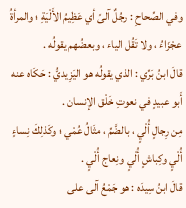وفي الصِّحاحِ : رجُلٌ آلىً أي عَظِيمُ الأَلْيَةِ ؛ والمرأةُ عجْزَاءُ ، ولا تَقُل الياء ، وبعضُهم يقولُه .
قالَ ابنُ بَرِّي : الذي يقولُه هو اليَزِيديُّ : حَكَاه عنه أَبو عبيدٍ في نعوتِ خَلْق الإنسان .
مِن رِجالٍ أُلْيٍ ، بالضَّمِّ ، مثَالُ عُمْي ؛ وكَذلِكَ نِساءٍ أُلْيٍ وكِباشٍ أُلْيٍ ونِعاج أُلْيٍ .
قالَ ابنُ سِيدَه : هو جَمْعُ آلى على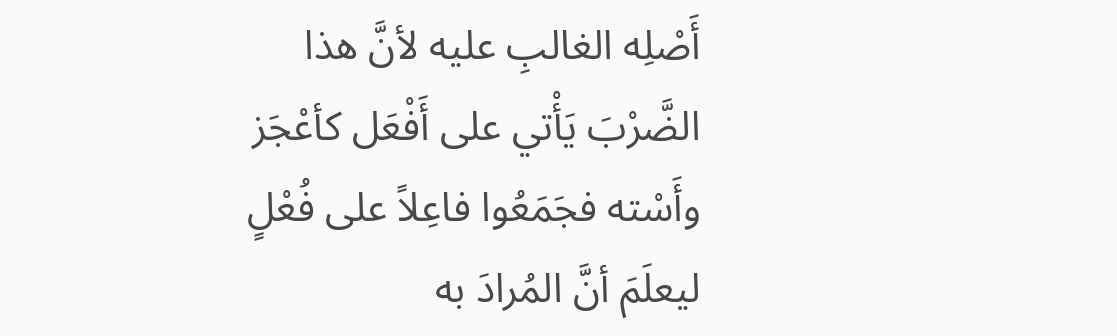أَصْلِه الغالبِ عليه لأنَّ هذا الضَّرْبَ يَأْتي على أَفْعَل كأعْجَز وأَسْته فجَمَعُوا فاعِلاً على فُعْلٍ ليعلَمَ أنَّ المُرادَ به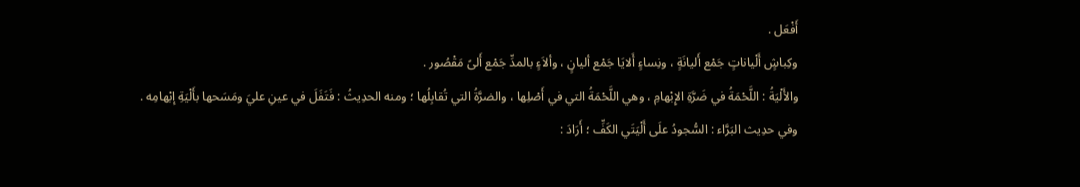أَفْعَل .
وكِباشٍ أَلْياناتٍ جَمْع أَليانَةٍ ، ونِساءٍ أَلايَا جَمْع أليانٍ ، وألاَءٍ بالمدِّ جَمْع أَلىً مَقْصُور .
والأَلْيَةُ : اللَّحْمَةُ في ضَرَّةِ الإِبْهامِ ، وهي اللَّحْمَةُ التي في أَصْلِها ، والضرَّةُ التي تُقابِلُها ؛ ومنه الحدِيثُ : فَتَفَلَ في عينِ عليَ ومَسَحها بأَلْيَةِ إبْهامِه .
وفي حدِيث البَرَّاء : السُّجودُ علَى أَلْيَتَي الكَفِّ ؛ أَرَادَ :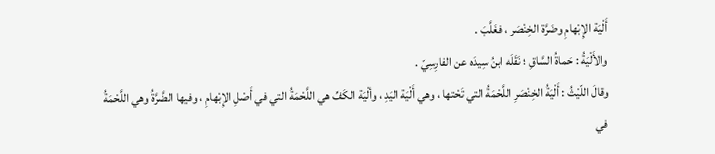أَلْيَة الإِبْهامِ وضَرَّة الخِنْصَر ، فغَلَّبَ .
والأَلْيَةُ : حَماةُ السَّاقِ ؛ نَقَلَه ابنُ سِيدَه عن الفارِسِيّ .
وقالَ اللّيْثُ : أَلْيَةُ الخِنْصَرِ اللَّحْمَةُ التي تَحْتها ، وهي أَلْيَة اليَدِ ، وألْيَة الكَفِّ هي اللَّحْمَةُ التي في أَصْلِ الإِبْهامِ ، وفيها الضَّرَّةُ وهي اللَّحْمَةُ في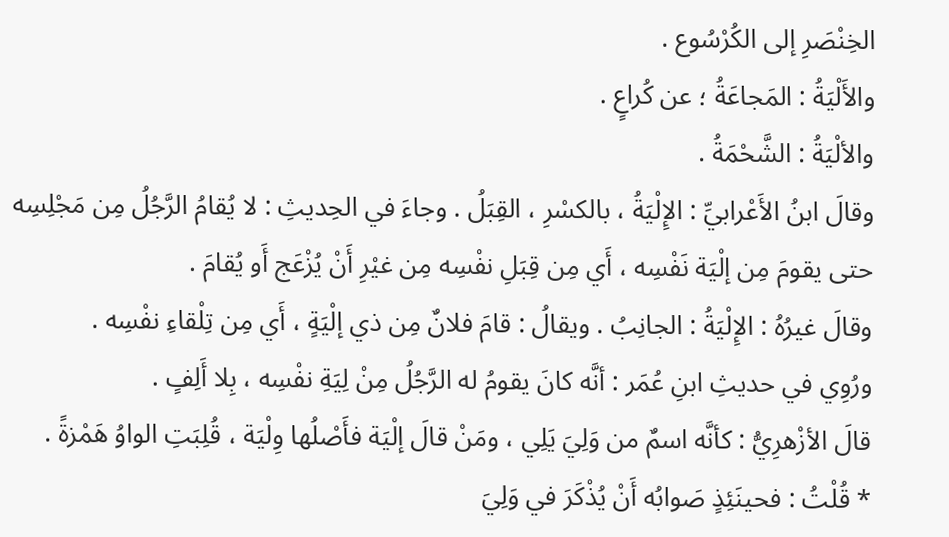الخِنْصَرِ إلى الكُرْسُوع .
والأَلْيَةُ : المَجاعَةُ ؛ عن كُراعٍ .
والألْيَةُ : الشَّحْمَةُ .
وقالَ ابنُ الأَعْرابيِّ : الإِلْيَةُ ، بالكسْرِ ، القِبَلُ . وجاءَ في الحِديثِ : لا يُقامُ الرَّجُلُ مِن مَجْلِسِه حتى يقومَ مِن إلْيَة نَفْسِه ، أَي مِن قِبَلِ نفْسِه مِن غيْرِ أَنْ يُزْعَج أَو يُقامَ .
وقالَ غيرُهُ : الإِلْيَةُ : الجانِبُ . ويقالُ : قامَ فلانٌ مِن ذي إلْيَةٍ ، أَي مِن تِلْقاءِ نفْسِه .
ورُوِي في حديثِ ابنِ عُمَر : أنَّه كانَ يقومُ له الرَّجُلُ مِنْ لِيَةِ نفْسِه ، بِلا أَلِفٍ .
قالَ الأزْهرِيُّ : كأنَّه اسمٌ من وَلِيَ يَلِي ، ومَنْ قالَ إلْيَة فأَصْلُها وِلْيَة ، قُلِبَتِ الواوُ هَمْزةً .
* قُلْتُ : فحينَئِذٍ صَوابُه أَنْ يُذْكَرَ في وَلِيَ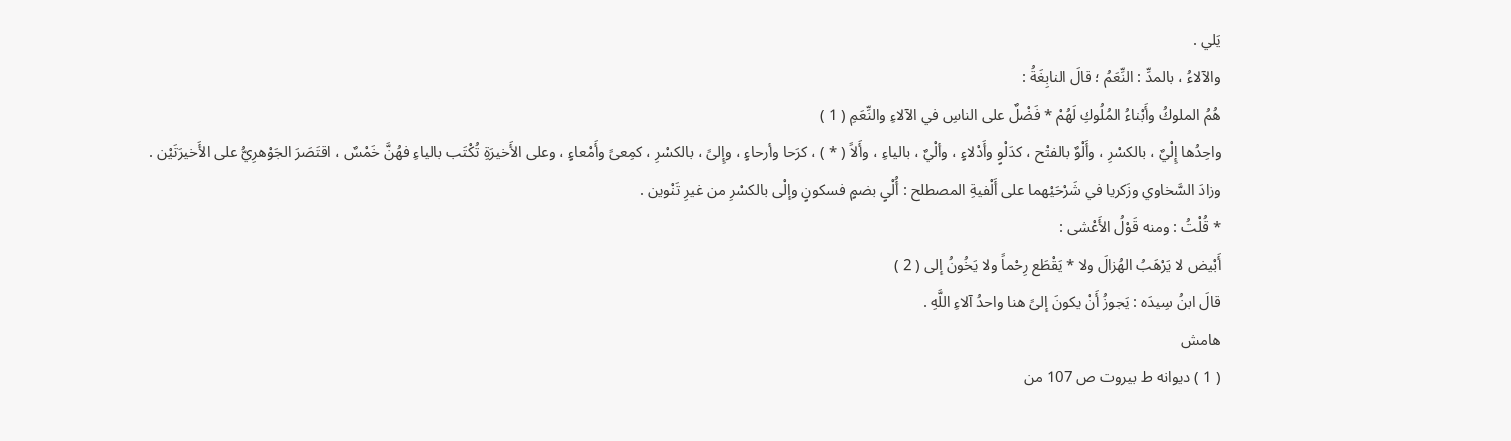يَلي .
والآلاءُ ، بالمدِّ : النِّعَمُ ؛ قالَ النابِغَةُ :
هُمُ الملوكُ وأَبْناءُ المُلُوكِ لَهُمْ * فَضْلٌ على الناسِ في الآلاءِ والنِّعَمِ ( 1 )
واحِدُها إِلْيٌ ، بالكسْرِ ، وأَلْوٌ بالفتْح ، كدَلْوٍ وأَدْلاءٍ ، وألْيٌ ، بالياءِ ، وأَلاً ( * ) ، كرَحا وأرحاءٍ ، وإِلىً ، بالكسْرِ ، كمِعىً وأَمْعاءٍ ، وعلى الأَخيرَةِ تُكْتَب بالياءِ فهُنَّ خَمْسٌ ، اقتَصَرَ الجَوْهرِيُّ على الأَخيرَتَيْن .
وزادَ السَّخاوي وزَكريا في شَرْحَيْهما على أَلْفيةِ المصطلح : أُلْىٍ بضمٍ فسكونٍ وإلْى بالكسْرِ من غيرِ تَنْوين .
* قُلْتُ : ومنه قَوْلُ الأَعْشى :
أَبْيض لا يَرْهَبُ الهُزالَ ولا * يَقْطَع رِحْماً ولا يَخُونُ إلى ( 2 )
قالَ ابنُ سِيدَه : يَجوزُ أَنْ يكونَ إلىً هنا واحدُ آلاءِ اللَّهِ .
هامش
( 1 ) ديوانه ط بيروت ص 107 من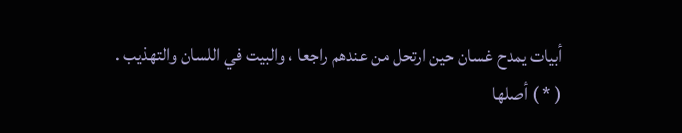أبيات يمدح غسان حين ارتحل من عندهم راجعا ، والبيت في اللسان والتهذيب .
( * ) أصلها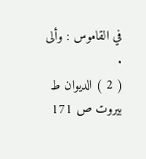في القاموس : وألى .
( 2 ) الديوان ط بيروت ص 171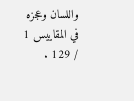واللسان وعجزه في المقاييس 1 / 129 .